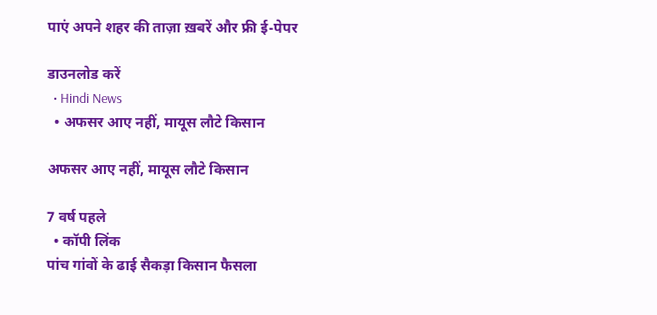पाएं अपने शहर की ताज़ा ख़बरें और फ्री ई-पेपर

डाउनलोड करें
  • Hindi News
  • अफसर आए नहीं, मायूस लौटे किसान

अफसर आए नहीं, मायूस लौटे किसान

7 वर्ष पहले
  • कॉपी लिंक
पांच गांवों के ढाई सैकड़ा किसान फैसला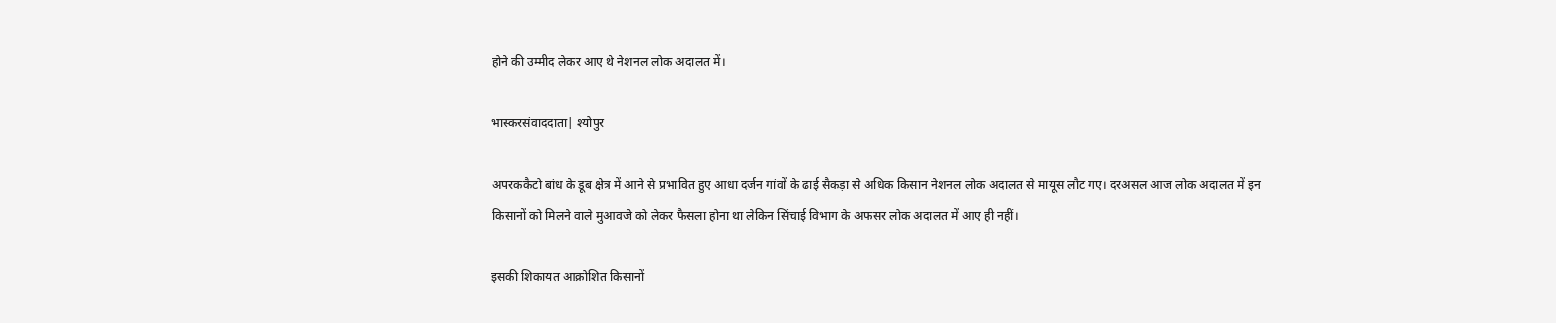होने की उम्मीद लेकर आए थे नेशनल लोक अदालत में।

भास्करसंवाददाता| श्योपुर

अपरककैटो बांध के डूब क्षेत्र में आने से प्रभावित हुए आधा दर्जन गांवों के ढाई सैकड़ा से अधिक किसान नेशनल लोक अदालत से मायूस लौट गए। दरअसल आज लोक अदालत में इन किसानों को मिलने वाले मुआवजे को लेकर फैसला होना था लेकिन सिंचाई विभाग के अफसर लोक अदालत में आए ही नहीं।

इसकी शिकायत आक्रोशित किसानों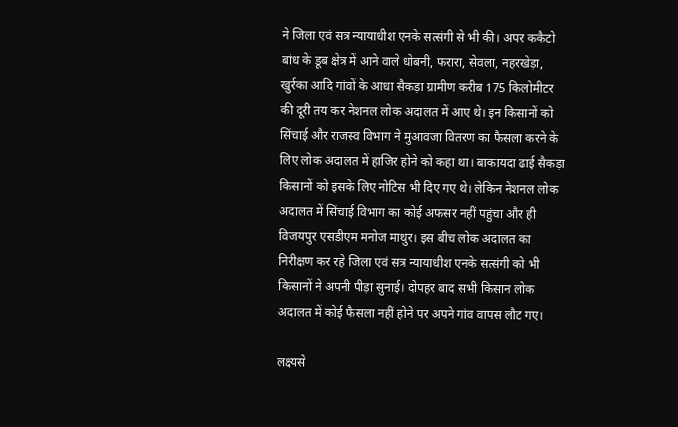ने जिला एवं सत्र न्यायाधीश एनके सत्संगी से भी की। अपर ककैटो बांध के डूब क्षेत्र में आने वाले धोबनी, फरारा, सेवला, नहरखेड़ा, खुर्रका आदि गांवों के आधा सैकड़ा ग्रामीण करीब 175 किलोमीटर की दूरी तय कर नेशनल लोक अदालत में आए थे। इन किसानों को सिंचाई और राजस्व विभाग ने मुआवजा वितरण का फैसला करने के लिए लोक अदालत में हाजिर होने को कहा था। बाकायदा ढाई सैकड़ा किसानों को इसके लिए नोटिस भी दिए गए थे। लेकिन नेशनल लोक अदालत में सिंचाई विभाग का कोई अफसर नहीं पहुंचा और ही विजयपुर एसडीएम मनोज माथुर। इस बीच लोक अदालत का निरीक्षण कर रहे जिला एवं सत्र न्यायाधीश एनके सत्संगी को भी किसानों ने अपनी पीड़ा सुनाई। दोपहर बाद सभी किसान लोक अदालत में कोई फैसला नहीं होने पर अपने गांव वापस लौट गए।

लक्ष्यसे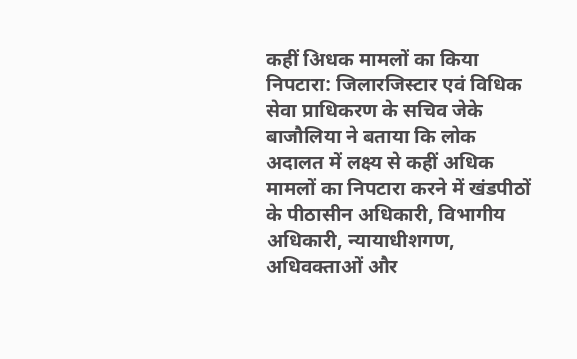कहीं अिधक मामलों का किया निपटारा: जिलारजिस्टार एवं विधिक सेवा प्राधिकरण के सचिव जेके बाजौलिया ने बताया कि लोक अदालत में लक्ष्य से कहीं अधिक मामलों का निपटारा करने में खंडपीठों के पीठासीन अधिकारी, विभागीय अधिकारी, न्यायाधीशगण, अधिवक्ताओं और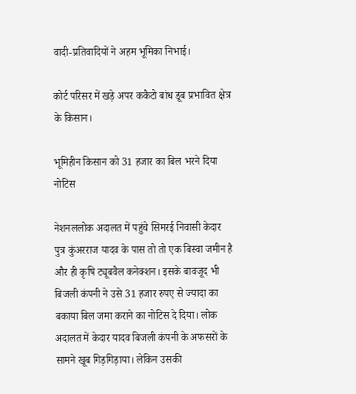वादी-प्रतिवादियों ने अहम भूमिका निभाई।

कोर्ट परिसर में खड़े अपर ककैटो बांध डूब प्रभावित क्षेत्र के किसान।

भूमिहीन किसान को 31 हजार का बिल भरने दिया नोटिस

नेशनललोक अदालत में पहुंचे सिमरई निवासी केदार पुत्र कुंअरराज यादव के पास तो तो एक बिस्वा जमीन है और ही कृषि ट्यूबवैल कनेक्शन। इसके बावजूद भी बिजली कंपनी ने उसे 31 हजार रुपए से ज्यादा का बकाया बिल जमा कराने का नोटिस दे दिया। लोक अदालत में केदार यादव बिजली कंपनी के अफसरों के सामने खूब गिड़गिड़ाया। लेकिन उसकी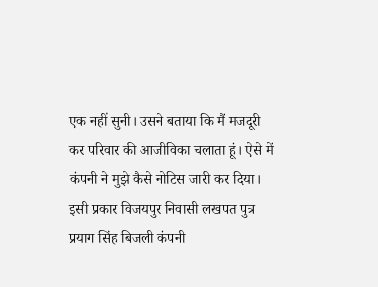एक नहीं सुनी। उसने बताया कि मैं मजदूरी कर परिवार की आजीविका चलाता हूं। ऐसे में कंपनी ने मुझे कैसे नोटिस जारी कर दिया। इसी प्रकार विजयपुर निवासी लखपत पुत्र प्रयाग सिंह बिजली कंपनी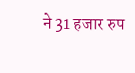ने 31 हजार रुप